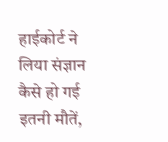हाईकोर्ट ने लिया संज्ञान कैसे हो गई इतनी मौतें,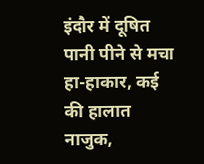इंदौर में दूषित पानी पीने से मचा हा-हाकार, कई की हालात नाजुक,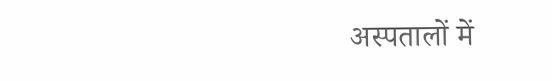अस्पतालों में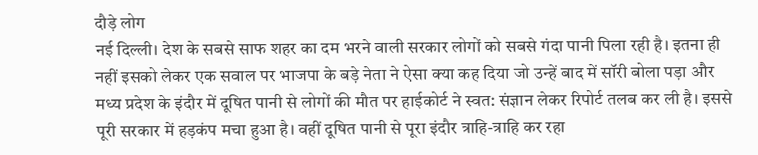दौड़े लोग
नई दिल्ली। देश के सबसे साफ शहर का दम भरने वाली सरकार लोगों को सबसे गंदा पानी पिला रही है। इतना ही नहीं इसको लेकर एक सवाल पर भाजपा के बड़े नेता ने ऐसा क्या कह दिया जो उन्हें बाद में सॉरी बोला पड़ा और मध्य प्रदेश के इंदौर में दूषित पानी से लोगों की मौत पर हाईकोर्ट ने स्वत: संज्ञान लेकर रिपोर्ट तलब कर ली है। इससे पूरी सरकार में हड़कंप मचा हुआ है। वहीं दूषित पानी से पूरा इंदौर त्राहि-त्राहि कर रहा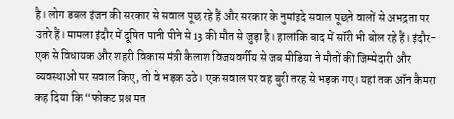है। लोग डबल इंजन की सरकार से सवाल पूछ रहे हैं और सरकार के नुमांइदे सवाल पूछने वालों से अभद्रता पर उतरे हैं। मामला इंदौर में दूषित पानी पीने से 13 की मौत से जुड़ा है। हालांकि बाद में सॉरी भी बोल रहे हैं। इंदौर-एक से विधायक और शहरी विकास मंत्री कैलाश विजयवर्गीय से जब मीडिया ने मौतों की जिम्मेदारी और व्यवस्थाओं पर सवाल किए, तो वे भड़क उठे। एक सवाल पर वह बुरी तरह से भड़क गए। यहां तक ऑन कैमरा कह दिया कि “फोकट प्रश्न मत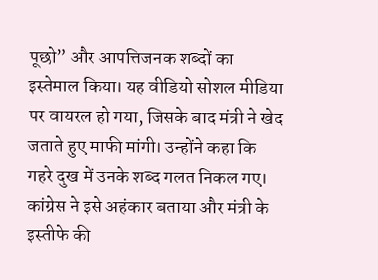पूछो” और आपत्तिजनक शब्दों का इस्तेमाल किया। यह वीडियो सोशल मीडिया पर वायरल हो गया, जिसके बाद मंत्री ने खेद जताते हुए माफी मांगी। उन्होंने कहा कि गहरे दुख में उनके शब्द गलत निकल गए। कांग्रेस ने इसे अहंकार बताया और मंत्री के इस्तीफे की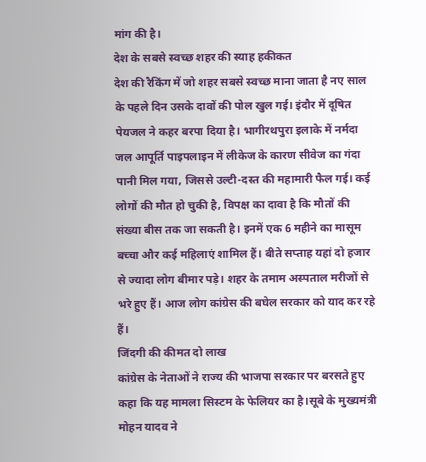मांग की है।
देश के सबसे स्वच्छ शहर की स्याह हकीकत
देश की रैकिंग में जो शहर सबसे स्वच्छ माना जाता है नए साल के पहले दिन उसके दावों की पोल खुल गई। इंदौर में दूषित पेयजल ने कहर बरपा दिया है। भागीरथपुरा इलाके में नर्मदा जल आपूर्ति पाइपलाइन में लीकेज के कारण सीवेज का गंदा पानी मिल गया, जिससे उल्टी-दस्त की महामारी फैल गई। कई लोगों की मौत हो चुकी है, विपक्ष का दावा है कि मौतों की संख्या बीस तक जा सकती है। इनमें एक 6 महीने का मासूम बच्चा और कई महिलाएं शामिल हैं। बीते सप्ताह यहां दो हजार से ज्यादा लोग बीमार पड़े। शहर के तमाम अस्पताल मरीजों से भरे हुए हैं। आज लोग कांग्रेस की बघेल सरकार को याद कर रहे हैं।
जिंदगी की कीमत दो लाख
कांग्रेस के नेताओं ने राज्य की भाजपा सरकार पर बरसते हुए कहा कि यह मामला सिस्टम के फेलियर का है।सूबे के मुख्यमंत्री मोहन यादव ने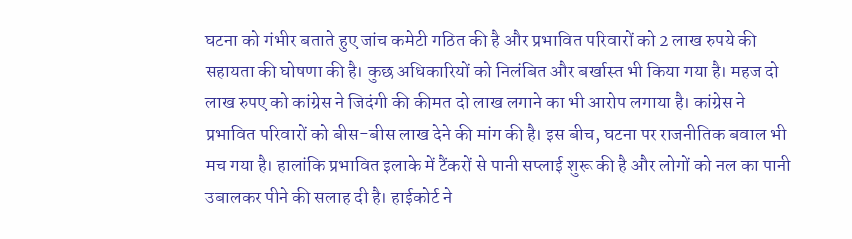घटना को गंभीर बताते हुए जांच कमेटी गठित की है और प्रभावित परिवारों को 2 लाख रुपये की सहायता की घोषणा की है। कुछ अधिकारियों को निलंबित और बर्खास्त भी किया गया है। महज दो लाख रुपए को कांग्रेस ने जिदंगी की कीमत दो लाख लगाने का भी आरोप लगाया है। कांग्रेस ने प्रभावित परिवारों को बीस-बीस लाख देने की मांग की है। इस बीच, घटना पर राजनीतिक बवाल भी मच गया है। हालांकि प्रभावित इलाके में टैंकरों से पानी सप्लाई शुरू की है और लोगों को नल का पानी उबालकर पीने की सलाह दी है। हाईकोर्ट ने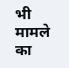भी मामले का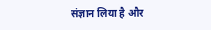संज्ञान लिया है और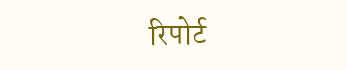रिपोर्ट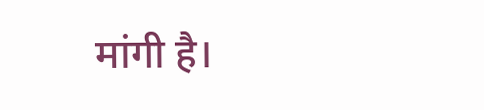मांगी है।